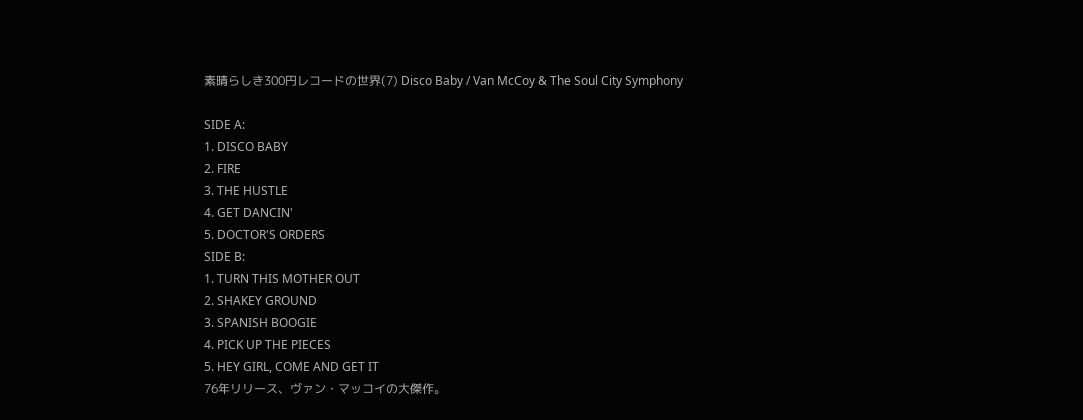素晴らしき300円レコードの世界(7) Disco Baby / Van McCoy & The Soul City Symphony

SIDE A:
1. DISCO BABY
2. FIRE
3. THE HUSTLE
4. GET DANCIN'
5. DOCTOR'S ORDERS
SIDE B:
1. TURN THIS MOTHER OUT
2. SHAKEY GROUND
3. SPANISH BOOGIE
4. PICK UP THE PIECES
5. HEY GIRL, COME AND GET IT
76年リリース、ヴァン・マッコイの大傑作。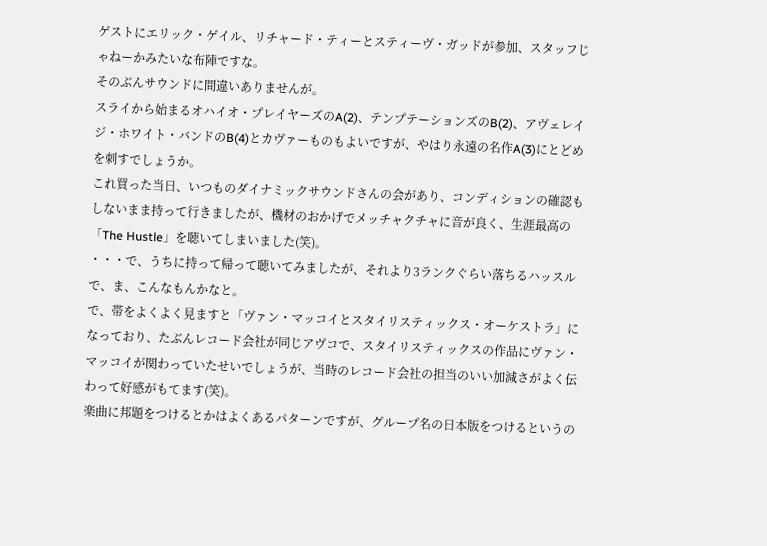ゲストにエリック・ゲイル、リチャード・ティーとスティーヴ・ガッドが参加、スタッフじゃねーかみたいな布陣ですな。
そのぶんサウンドに間違いありませんが。
スライから始まるオハイオ・プレイヤーズのA(2)、テンプテーションズのB(2)、アヴェレイジ・ホワイト・バンドのB(4)とカヴァーものもよいですが、やはり永遠の名作A(3)にとどめを刺すでしょうか。
これ買った当日、いつものダイナミックサウンドさんの会があり、コンディションの確認もしないまま持って行きましたが、機材のおかげでメッチャクチャに音が良く、生涯最高の「The Hustle」を聴いてしまいました(笑)。
・・・で、うちに持って帰って聴いてみましたが、それより3ランクぐらい落ちるハッスルで、ま、こんなもんかなと。
で、帯をよくよく見ますと「ヴァン・マッコイとスタイリスティックス・オーケストラ」になっており、たぶんレコード会社が同じアヴコで、スタイリスティックスの作品にヴァン・マッコイが関わっていたせいでしょうが、当時のレコード会社の担当のいい加減さがよく伝わって好感がもてます(笑)。
楽曲に邦題をつけるとかはよくあるパターンですが、グループ名の日本版をつけるというの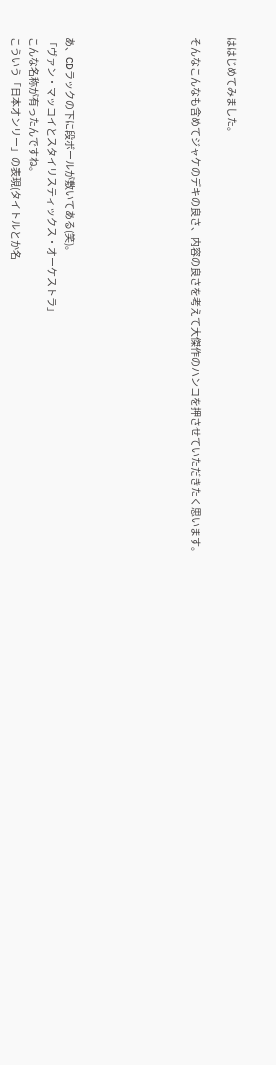ははじめてみました。

そんなこんなも含めてジャケのデキの良さ、内容の良さを考えて大傑作のハンコを押させていただきたく思います。






あ、CDラックの下に段ボールが敷いてある(笑)。
「ヴァン・マッコイとスタイリスティックス・オーケストラ」
こんな名称が有ったんですね。
こういう「日本オンリー」の表現(タイトルとか名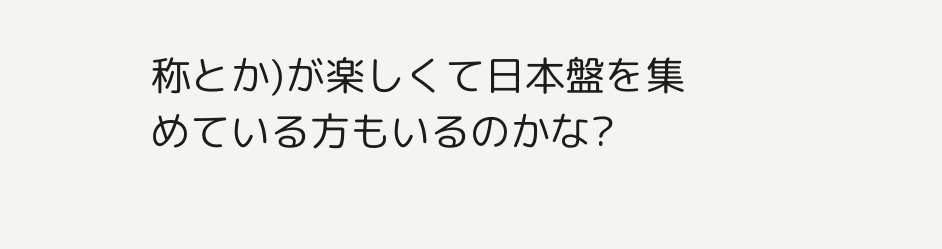称とか)が楽しくて日本盤を集めている方もいるのかな?